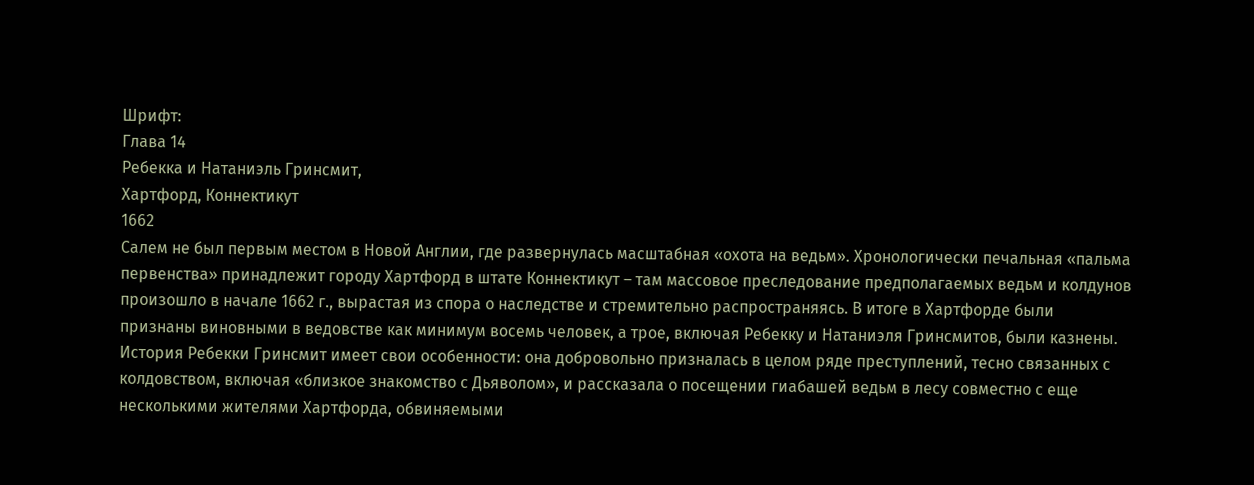Шрифт:
Глава 14
Ребекка и Натаниэль Гринсмит,
Хартфорд, Коннектикут
1662
Салем не был первым местом в Новой Англии, где развернулась масштабная «охота на ведьм». Хронологически печальная «пальма первенства» принадлежит городу Хартфорд в штате Коннектикут – там массовое преследование предполагаемых ведьм и колдунов произошло в начале 1662 г., вырастая из спора о наследстве и стремительно распространяясь. В итоге в Хартфорде были признаны виновными в ведовстве как минимум восемь человек, а трое, включая Ребекку и Натаниэля Гринсмитов, были казнены. История Ребекки Гринсмит имеет свои особенности: она добровольно призналась в целом ряде преступлений, тесно связанных с колдовством, включая «близкое знакомство с Дьяволом», и рассказала о посещении гиабашей ведьм в лесу совместно с еще несколькими жителями Хартфорда, обвиняемыми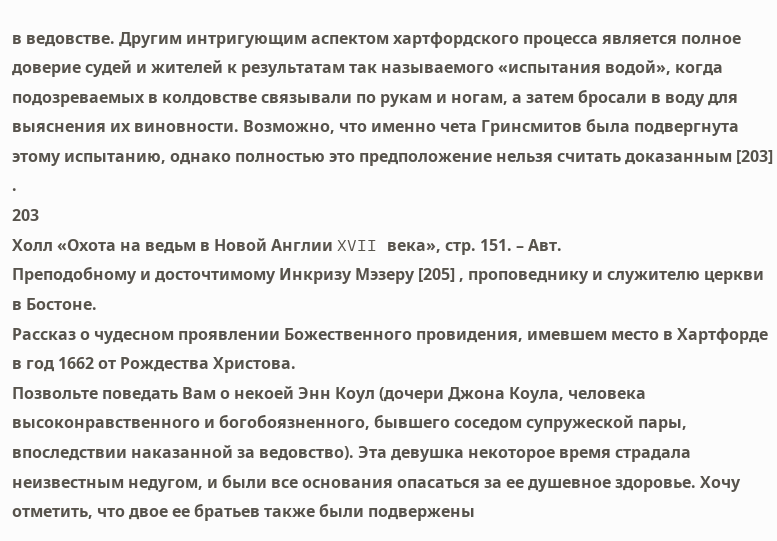в ведовстве. Другим интригующим аспектом хартфордского процесса является полное доверие судей и жителей к результатам так называемого «испытания водой», когда подозреваемых в колдовстве связывали по рукам и ногам, а затем бросали в воду для выяснения их виновности. Возможно, что именно чета Гринсмитов была подвергнута этому испытанию, однако полностью это предположение нельзя считать доказанным [203] .
203
Холл «Охота на ведьм в Новой Англии XVII века», стр. 151. – Авт.
Преподобному и досточтимому Инкризу Мэзеру [205] , проповеднику и служителю церкви в Бостоне.
Рассказ о чудесном проявлении Божественного провидения, имевшем место в Хартфорде в год 1662 от Рождества Христова.
Позвольте поведать Вам о некоей Энн Коул (дочери Джона Коула, человека высоконравственного и богобоязненного, бывшего соседом супружеской пары, впоследствии наказанной за ведовство). Эта девушка некоторое время страдала неизвестным недугом, и были все основания опасаться за ее душевное здоровье. Хочу отметить, что двое ее братьев также были подвержены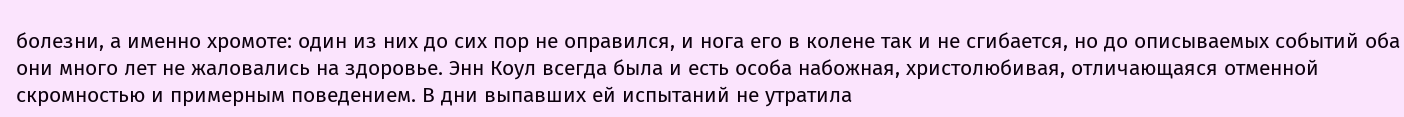болезни, а именно хромоте: один из них до сих пор не оправился, и нога его в колене так и не сгибается, но до описываемых событий оба они много лет не жаловались на здоровье. Энн Коул всегда была и есть особа набожная, христолюбивая, отличающаяся отменной скромностью и примерным поведением. В дни выпавших ей испытаний не утратила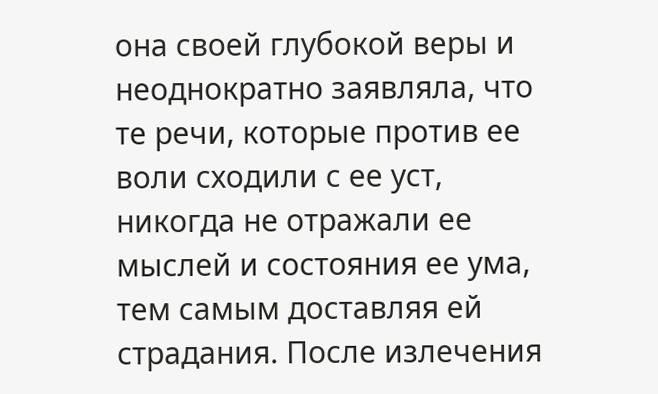она своей глубокой веры и неоднократно заявляла, что те речи, которые против ее воли сходили с ее уст, никогда не отражали ее мыслей и состояния ее ума, тем самым доставляя ей страдания. После излечения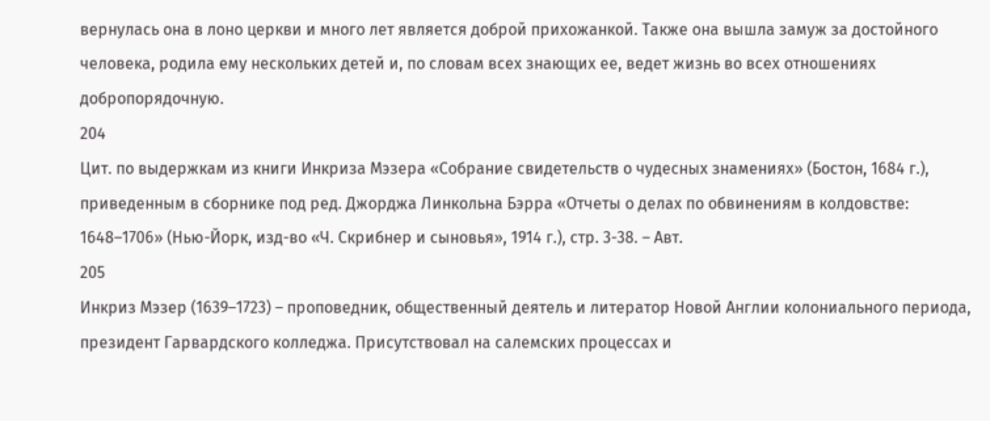вернулась она в лоно церкви и много лет является доброй прихожанкой. Также она вышла замуж за достойного человека, родила ему нескольких детей и, по словам всех знающих ее, ведет жизнь во всех отношениях добропорядочную.
204
Цит. по выдержкам из книги Инкриза Мэзера «Собрание свидетельств о чудесных знамениях» (Бостон, 1684 г.), приведенным в сборнике под ред. Джорджа Линкольна Бэрра «Отчеты о делах по обвинениям в колдовстве: 1648–1706» (Нью-Йорк, изд-во «Ч. Скрибнер и сыновья», 1914 г.), стр. 3-38. – Авт.
205
Инкриз Мэзер (1639–1723) – проповедник, общественный деятель и литератор Новой Англии колониального периода, президент Гарвардского колледжа. Присутствовал на салемских процессах и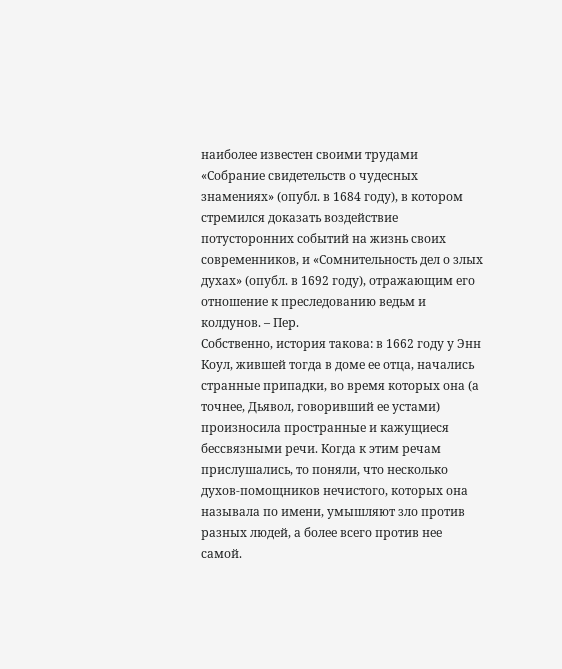наиболее известен своими трудами «Собрание свидетельств о чудесных знамениях» (опубл. в 1684 году), в котором стремился доказать воздействие потусторонних событий на жизнь своих современников, и «Сомнительность дел о злых духах» (опубл. в 1692 году), отражающим его отношение к преследованию ведьм и колдунов. – Пер.
Собственно, история такова: в 1662 году у Энн Коул, жившей тогда в доме ее отца, начались странные припадки, во время которых она (а точнее, Дьявол, говоривший ее устами) произносила пространные и кажущиеся бессвязными речи. Когда к этим речам прислушались, то поняли, что несколько духов-помощников нечистого, которых она называла по имени, умышляют зло против разных людей, а более всего против нее самой.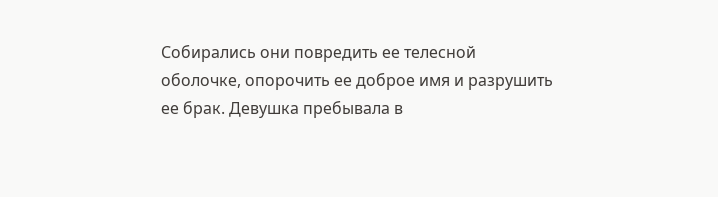Собирались они повредить ее телесной оболочке, опорочить ее доброе имя и разрушить ее брак. Девушка пребывала в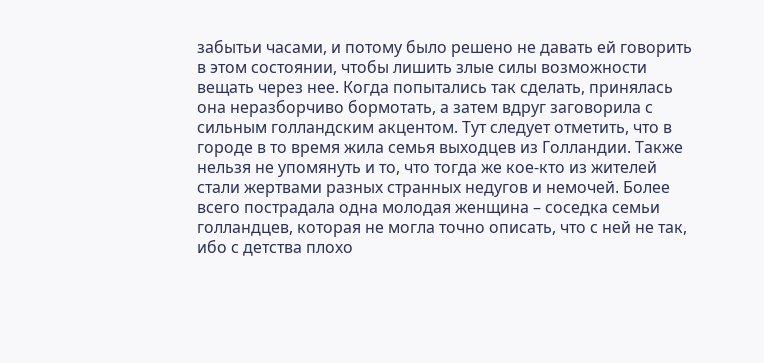забытьи часами, и потому было решено не давать ей говорить в этом состоянии, чтобы лишить злые силы возможности вещать через нее. Когда попытались так сделать, принялась она неразборчиво бормотать, а затем вдруг заговорила с сильным голландским акцентом. Тут следует отметить, что в городе в то время жила семья выходцев из Голландии. Также нельзя не упомянуть и то, что тогда же кое-кто из жителей стали жертвами разных странных недугов и немочей. Более всего пострадала одна молодая женщина – соседка семьи голландцев, которая не могла точно описать, что с ней не так, ибо с детства плохо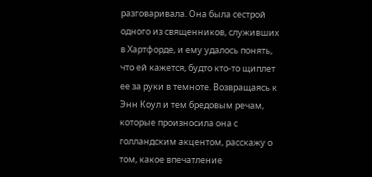разговаривала. Она была сестрой одного из священников, служивших в Хартфорде, и ему удалось понять, что ей кажется, будто кто-то щиплет ее за руки в темноте. Возвращаясь к Энн Коул и тем бредовым речам, которые произносила она с голландским акцентом, расскажу о том, какое впечатление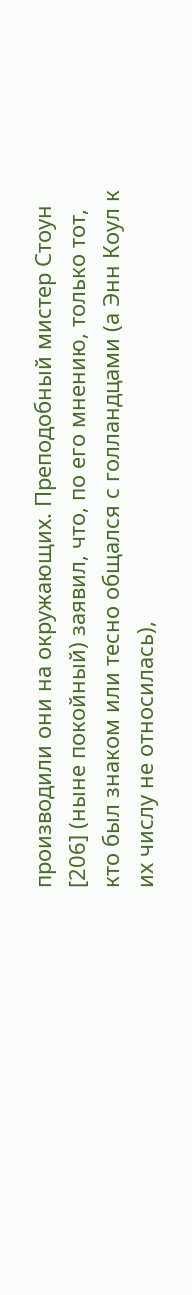производили они на окружающих. Преподобный мистер Стоун [206] (ныне покойный) заявил, что, по его мнению, только тот, кто был знаком или тесно общался с голландцами (а Энн Коул к их числу не относилась),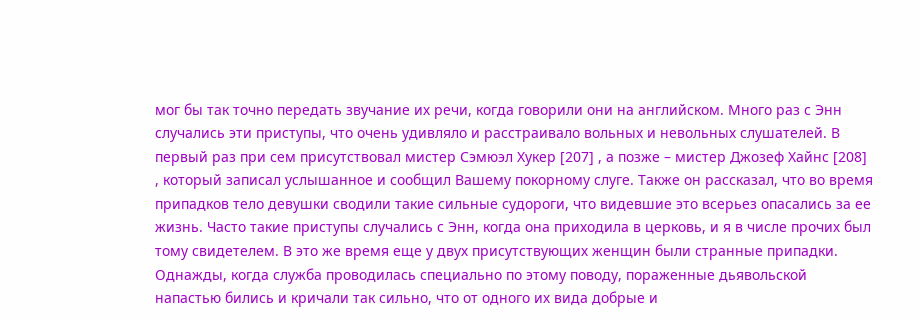мог бы так точно передать звучание их речи, когда говорили они на английском. Много раз с Энн случались эти приступы, что очень удивляло и расстраивало вольных и невольных слушателей. В первый раз при сем присутствовал мистер Сэмюэл Хукер [207] , а позже – мистер Джозеф Хайнс [208] , который записал услышанное и сообщил Вашему покорному слуге. Также он рассказал, что во время припадков тело девушки сводили такие сильные судороги, что видевшие это всерьез опасались за ее жизнь. Часто такие приступы случались с Энн, когда она приходила в церковь, и я в числе прочих был тому свидетелем. В это же время еще у двух присутствующих женщин были странные припадки. Однажды, когда служба проводилась специально по этому поводу, пораженные дьявольской напастью бились и кричали так сильно, что от одного их вида добрые и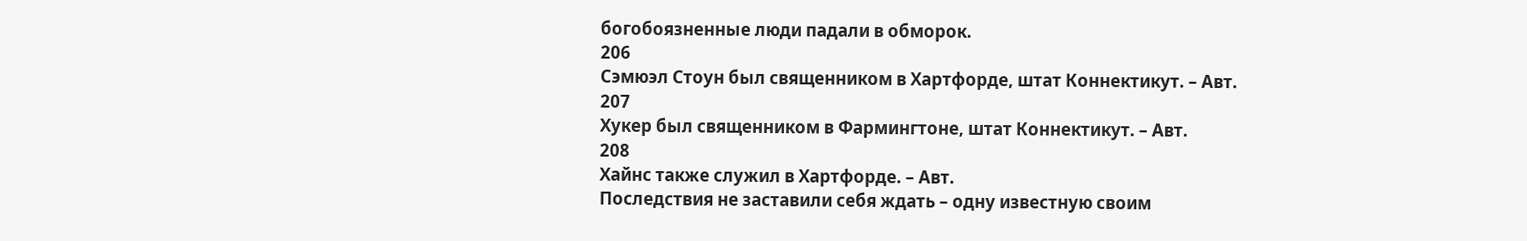богобоязненные люди падали в обморок.
206
Сэмюэл Стоун был священником в Хартфорде, штат Коннектикут. – Авт.
207
Хукер был священником в Фармингтоне, штат Коннектикут. – Авт.
208
Хайнс также служил в Хартфорде. – Авт.
Последствия не заставили себя ждать – одну известную своим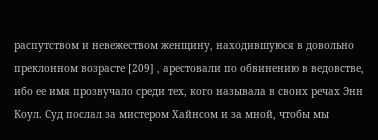распутством и невежеством женщину, находившуюся в довольно преклонном возрасте [209] , арестовали по обвинению в ведовстве, ибо ее имя прозвучало среди тех, кого называла в своих речах Энн Коул. Суд послал за мистером Хайнсом и за мной, чтобы мы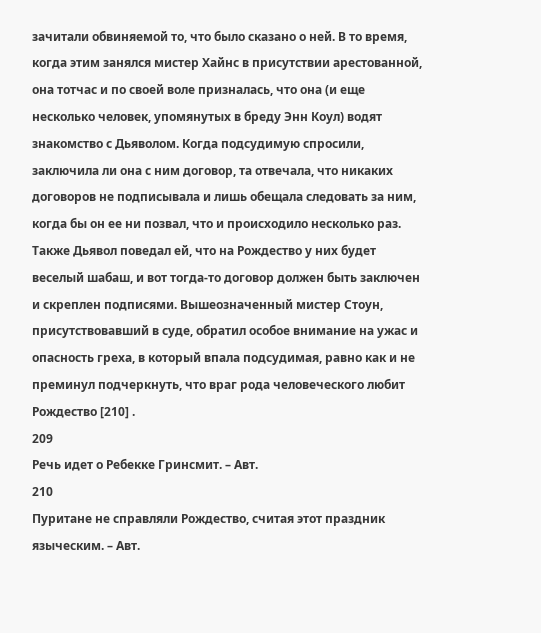зачитали обвиняемой то, что было сказано о ней. В то время, когда этим занялся мистер Хайнс в присутствии арестованной, она тотчас и по своей воле призналась, что она (и еще несколько человек, упомянутых в бреду Энн Коул) водят знакомство с Дьяволом. Когда подсудимую спросили, заключила ли она с ним договор, та отвечала, что никаких договоров не подписывала и лишь обещала следовать за ним, когда бы он ее ни позвал, что и происходило несколько раз. Также Дьявол поведал ей, что на Рождество у них будет веселый шабаш, и вот тогда-то договор должен быть заключен и скреплен подписями. Вышеозначенный мистер Стоун, присутствовавший в суде, обратил особое внимание на ужас и опасность греха, в который впала подсудимая, равно как и не преминул подчеркнуть, что враг рода человеческого любит Рождество [210] .
209
Речь идет о Ребекке Гринсмит. – Авт.
210
Пуритане не справляли Рождество, считая этот праздник языческим. – Авт.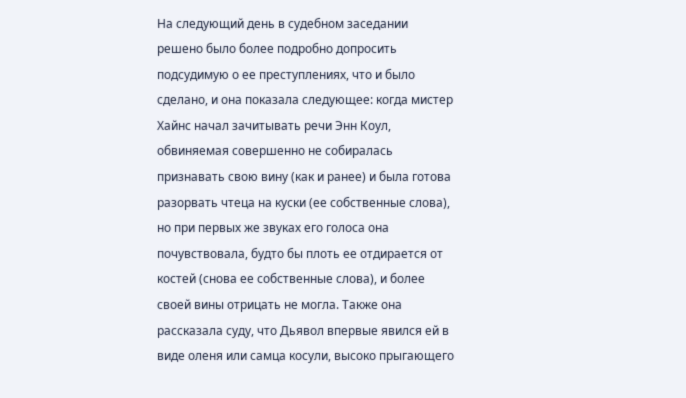На следующий день в судебном заседании решено было более подробно допросить подсудимую о ее преступлениях, что и было сделано, и она показала следующее: когда мистер Хайнс начал зачитывать речи Энн Коул, обвиняемая совершенно не собиралась признавать свою вину (как и ранее) и была готова разорвать чтеца на куски (ее собственные слова), но при первых же звуках его голоса она почувствовала, будто бы плоть ее отдирается от костей (снова ее собственные слова), и более своей вины отрицать не могла. Также она рассказала суду, что Дьявол впервые явился ей в виде оленя или самца косули, высоко прыгающего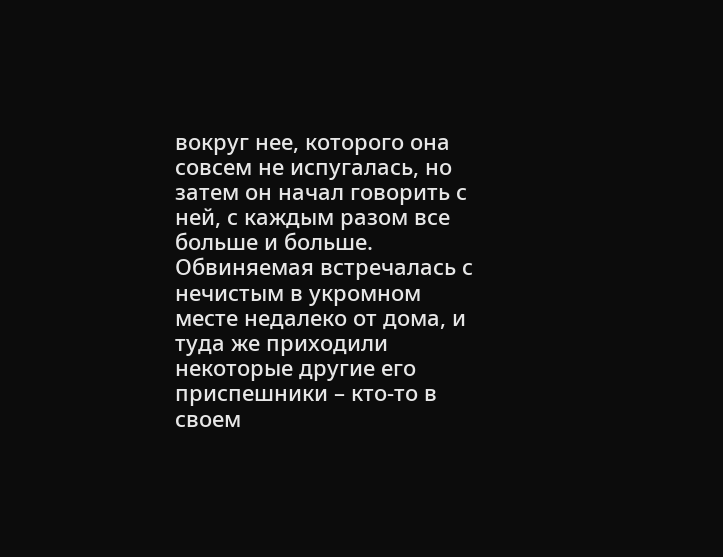вокруг нее, которого она совсем не испугалась, но затем он начал говорить с ней, с каждым разом все больше и больше. Обвиняемая встречалась с нечистым в укромном месте недалеко от дома, и туда же приходили некоторые другие его приспешники – кто-то в своем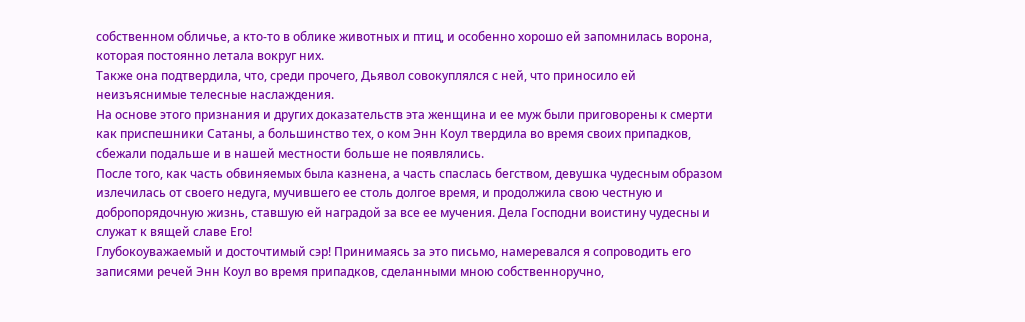собственном обличье, а кто-то в облике животных и птиц, и особенно хорошо ей запомнилась ворона, которая постоянно летала вокруг них.
Также она подтвердила, что, среди прочего, Дьявол совокуплялся с ней, что приносило ей неизъяснимые телесные наслаждения.
На основе этого признания и других доказательств эта женщина и ее муж были приговорены к смерти как приспешники Сатаны, а большинство тех, о ком Энн Коул твердила во время своих припадков, сбежали подальше и в нашей местности больше не появлялись.
После того, как часть обвиняемых была казнена, а часть спаслась бегством, девушка чудесным образом излечилась от своего недуга, мучившего ее столь долгое время, и продолжила свою честную и добропорядочную жизнь, ставшую ей наградой за все ее мучения. Дела Господни воистину чудесны и служат к вящей славе Его!
Глубокоуважаемый и досточтимый сэр! Принимаясь за это письмо, намеревался я сопроводить его записями речей Энн Коул во время припадков, сделанными мною собственноручно,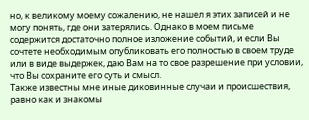но, к великому моему сожалению, не нашел я этих записей и не могу понять, где они затерялись. Однако в моем письме содержится достаточно полное изложение событий, и если Вы сочтете необходимым опубликовать его полностью в своем труде или в виде выдержек, даю Вам на то свое разрешение при условии, что Вы сохраните его суть и смысл.
Также известны мне иные диковинные случаи и происшествия, равно как и знакомы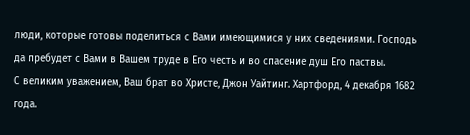люди, которые готовы поделиться с Вами имеющимися у них сведениями. Господь да пребудет с Вами в Вашем труде в Его честь и во спасение душ Его паствы.
С великим уважением, Ваш брат во Христе, Джон Уайтинг. Хартфорд, 4 декабря 1682 года.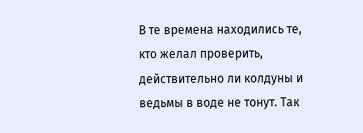В те времена находились те, кто желал проверить, действительно ли колдуны и ведьмы в воде не тонут. Так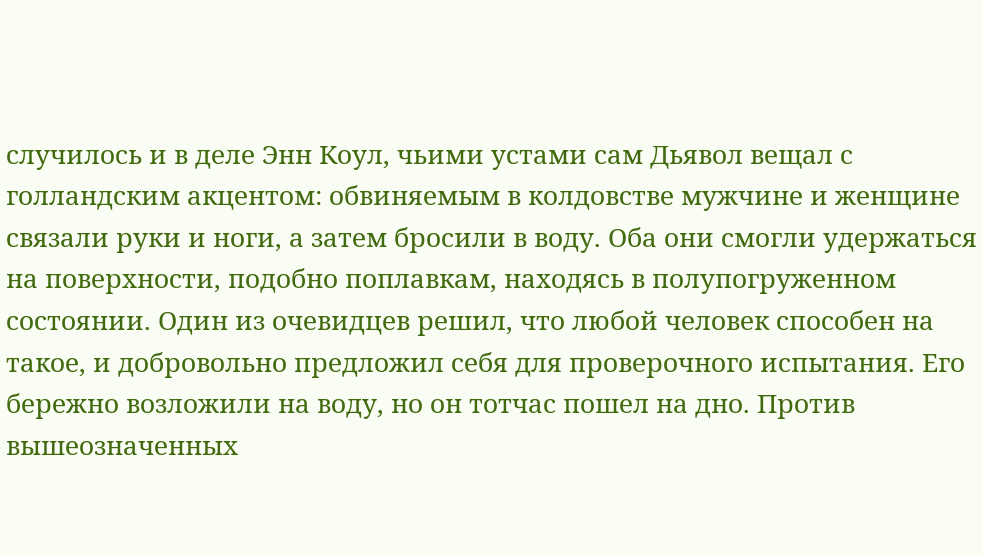случилось и в деле Энн Коул, чьими устами сам Дьявол вещал с голландским акцентом: обвиняемым в колдовстве мужчине и женщине связали руки и ноги, а затем бросили в воду. Оба они смогли удержаться на поверхности, подобно поплавкам, находясь в полупогруженном состоянии. Один из очевидцев решил, что любой человек способен на такое, и добровольно предложил себя для проверочного испытания. Его бережно возложили на воду, но он тотчас пошел на дно. Против вышеозначенных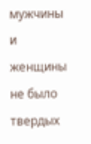мужчины и женщины не было твердых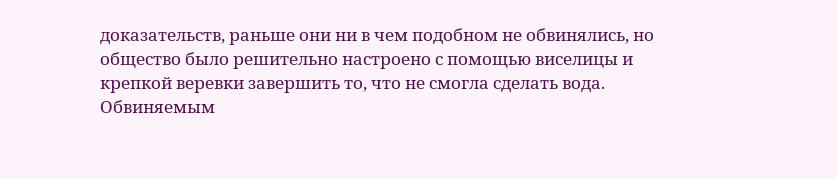доказательств, раньше они ни в чем подобном не обвинялись, но общество было решительно настроено с помощью виселицы и крепкой веревки завершить то, что не смогла сделать вода. Обвиняемым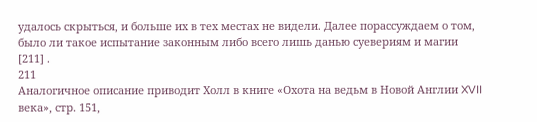удалось скрыться, и больше их в тех местах не видели. Далее порассуждаем о том, было ли такое испытание законным либо всего лишь данью суевериям и магии [211] .
211
Аналогичное описание приводит Холл в книге «Охота на ведьм в Новой Англии XVII века», стр. 151,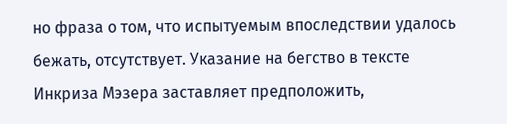но фраза о том, что испытуемым впоследствии удалось бежать, отсутствует. Указание на бегство в тексте Инкриза Мэзера заставляет предположить,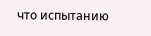что испытанию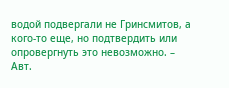водой подвергали не Гринсмитов, а кого-то еще, но подтвердить или опровергнуть это невозможно. – Авт.